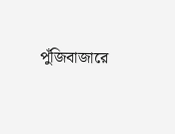পুঁজিবাজারে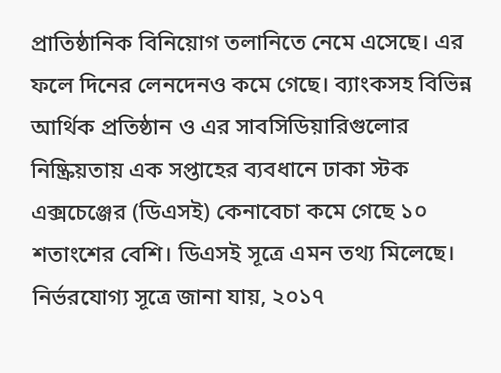প্রাতিষ্ঠানিক বিনিয়োগ তলানিতে নেমে এসেছে। এর ফলে দিনের লেনদেনও কমে গেছে। ব্যাংকসহ বিভিন্ন আর্থিক প্রতিষ্ঠান ও এর সাবসিডিয়ারিগুলোর নিষ্ক্রিয়তায় এক সপ্তাহের ব্যবধানে ঢাকা স্টক এক্সচেঞ্জের (ডিএসই) কেনাবেচা কমে গেছে ১০ শতাংশের বেশি। ডিএসই সূত্রে এমন তথ্য মিলেছে।
নির্ভরযোগ্য সূত্রে জানা যায়, ২০১৭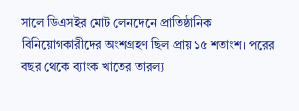সালে ডিএসইর মোট লেনদেনে প্রাতিষ্ঠানিক বিনিয়োগকারীদের অংশগ্রহণ ছিল প্রায় ১৫ শতাংশ। পরের বছর থেকে ব্যাংক খাতের তারল্য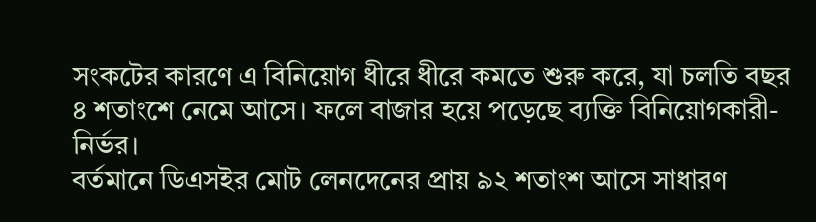সংকটের কারণে এ বিনিয়োগ ধীরে ধীরে কমতে শুরু করে, যা চলতি বছর ৪ শতাংশে নেমে আসে। ফলে বাজার হয়ে পড়েছে ব্যক্তি বিনিয়োগকারী-নির্ভর।
বর্তমানে ডিএসইর মোট লেনদেনের প্রায় ৯২ শতাংশ আসে সাধারণ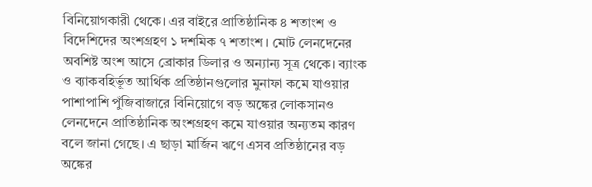বিনিয়োগকারী থেকে। এর বাইরে প্রাতিষ্ঠানিক ৪ শতাংশ ও বিদেশিদের অংশগ্রহণ ১ দশমিক ৭ শতাংশ। মোট লেনদেনের অবশিষ্ট অংশ আসে ব্রোকার ডিলার ও অন্যান্য সূত্র থেকে। ব্যাংক ও ব্যাকবহির্ভূত আর্থিক প্রতিষ্ঠানগুলোর মুনাফা কমে যাওয়ার পাশাপাশি পুঁজিবাজারে বিনিয়োগে বড় অঙ্কের লোকসানও লেনদেনে প্রাতিষ্ঠানিক অংশগ্রহণ কমে যাওয়ার অন্যতম কারণ বলে জানা গেছে। এ ছাড়া মার্জিন ঋণে এসব প্রতিষ্ঠানের বড় অঙ্কের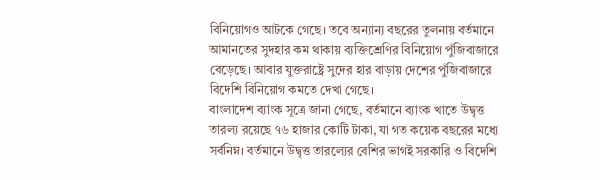বিনিয়োগও আটকে গেছে। তবে অন্যান্য বছরের তুলনায় বর্তমানে আমানতের সুদহার কম থাকায় ব্যক্তিশ্রেণির বিনিয়োগ পুঁজিবাজারে বেড়েছে। আবার যুক্তরাষ্ট্রে সুদের হার বাড়ায় দেশের পুঁজিবাজারে বিদেশি বিনিয়োগ কমতে দেখা গেছে।
বাংলাদেশ ব্যাংক সূত্রে জানা গেছে, বর্তমানে ব্যাংক খাতে উদ্বৃত্ত তারল্য রয়েছে ৭৬ হাজার কোটি টাকা, যা গত কয়েক বছরের মধ্যে সর্বনিম্ন। বর্তমানে উদ্বৃত্ত তারল্যের বেশির ভাগই সরকারি ও বিদেশি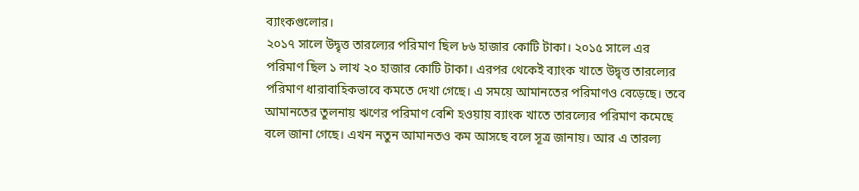ব্যাংকগুলোর।
২০১৭ সালে উদ্বৃত্ত তারল্যের পরিমাণ ছিল ৮৬ হাজার কোটি টাকা। ২০১৫ সালে এর পরিমাণ ছিল ১ লাখ ২০ হাজার কোটি টাকা। এরপর থেকেই ব্যাংক খাতে উদ্বৃত্ত তারল্যের পরিমাণ ধারাবাহিকভাবে কমতে দেখা গেছে। এ সময়ে আমানতের পরিমাণও বেড়েছে। তবে আমানতের তুলনায় ঋণের পরিমাণ বেশি হওয়ায় ব্যাংক খাতে তারল্যের পরিমাণ কমেছে বলে জানা গেছে। এখন নতুন আমানতও কম আসছে বলে সূত্র জানায়। আর এ তারল্য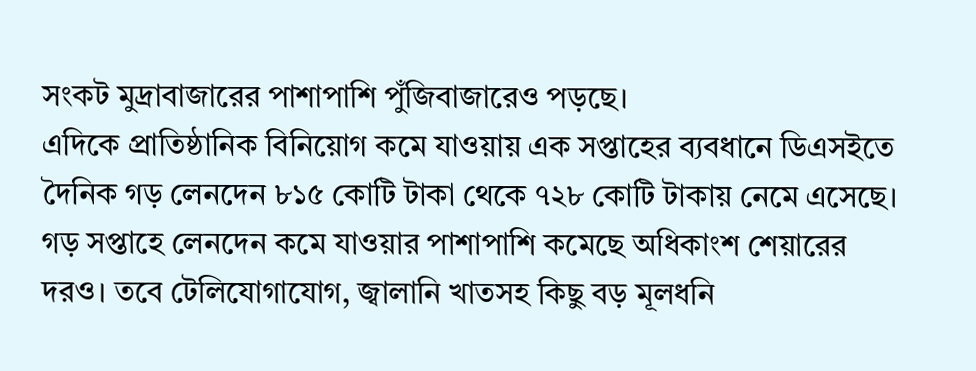সংকট মুদ্রাবাজারের পাশাপাশি পুঁজিবাজারেও পড়ছে।
এদিকে প্রাতিষ্ঠানিক বিনিয়োগ কমে যাওয়ায় এক সপ্তাহের ব্যবধানে ডিএসইতে দৈনিক গড় লেনদেন ৮১৫ কোটি টাকা থেকে ৭২৮ কোটি টাকায় নেমে এসেছে। গড় সপ্তাহে লেনদেন কমে যাওয়ার পাশাপাশি কমেছে অধিকাংশ শেয়ারের দরও। তবে টেলিযোগাযোগ, জ্বালানি খাতসহ কিছু বড় মূলধনি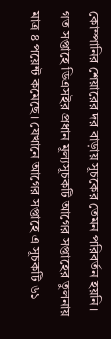কোম্পানির শেয়ারের দর বাড়ায় সূচকের তেমন পরিবর্তন হয়নি। গত সপ্তাহে ডিএসইর প্রধান মূল্যসূচকটি আগের সপ্তাহের তুলনায় মাত্র ৪ পয়েন্ট কমেছে। যেখানে আগের সপ্তাহে এ সূচকটি ৬১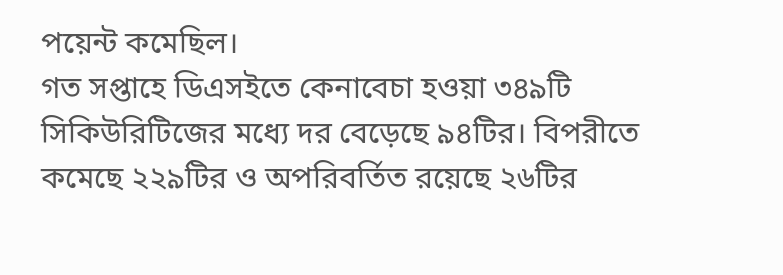পয়েন্ট কমেছিল।
গত সপ্তাহে ডিএসইতে কেনাবেচা হওয়া ৩৪৯টি সিকিউরিটিজের মধ্যে দর বেড়েছে ৯৪টির। বিপরীতে কমেছে ২২৯টির ও অপরিবর্তিত রয়েছে ২৬টির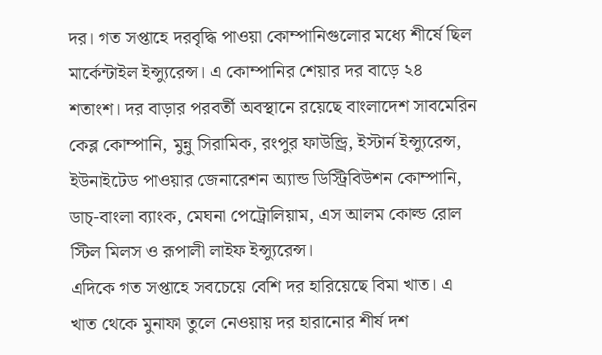দর। গত সপ্তাহে দরবৃদ্ধি পাওয়া কোম্পানিগুলোর মধ্যে শীর্ষে ছিল মার্কেন্টাইল ইন্স্যুরেন্স। এ কোম্পানির শেয়ার দর বাড়ে ২৪ শতাংশ। দর বাড়ার পরবর্তী অবস্থানে রয়েছে বাংলাদেশ সাবমেরিন কেব্ল কোম্পানি, মুন্নু সিরামিক, রংপুর ফাউন্ড্রি, ইস্টার্ন ইন্স্যুরেন্স, ইউনাইটেড পাওয়ার জেনারেশন অ্যান্ড ডিস্ট্রিবিউশন কোম্পানি, ডাচ্-বাংলা ব্যাংক, মেঘনা পেট্রোলিয়াম, এস আলম কোল্ড রোল স্টিল মিলস ও রূপালী লাইফ ইন্স্যুরেন্স।
এদিকে গত সপ্তাহে সবচেয়ে বেশি দর হারিয়েছে বিমা খাত। এ খাত থেকে মুনাফা তুলে নেওয়ায় দর হারানোর শীর্ষ দশ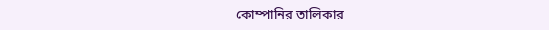কোম্পানির তালিকার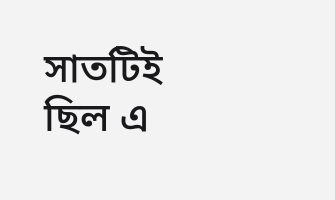সাতটিই ছিল এ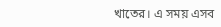খাতের। এ সময় এসব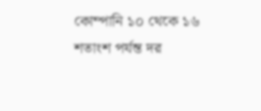কোম্পানি ১০ থেকে ১৬ শতাংশ পর্যন্ত দর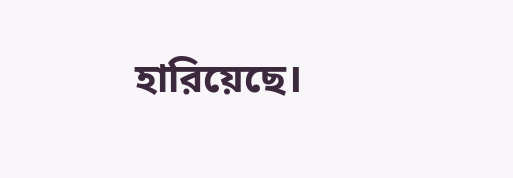হারিয়েছে।